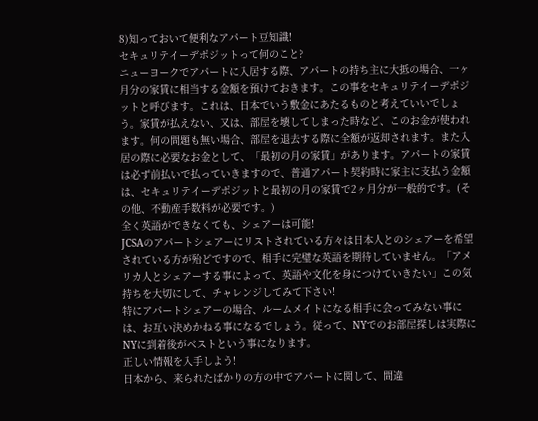8)知っておいて便利なアパート豆知識!
セキュリテイーデポジットって何のこと?
ニューヨークでアパートに入居する際、アパートの持ち主に大抵の場合、一ヶ月分の家賃に相当する金額を預けておきます。この事をセキュリテイーデポジットと呼びます。これは、日本でいう敷金にあたるものと考えていいでしょう。家賃が払えない、又は、部屋を壊してしまった時など、このお金が使われます。何の問題も無い場合、部屋を退去する際に全額が返却されます。また入居の際に必要なお金として、「最初の月の家賃」があります。アパートの家賃は必ず前払いで払っていきますので、普通アパート契約時に家主に支払う金額は、セキュリテイーデポジットと最初の月の家賃で2ヶ月分が一般的です。(その他、不動産手数料が必要です。)
全く英語ができなくても、シェアーは可能!
JCSAのアパートシェアーにリストされている方々は日本人とのシェアーを希望されている方が殆どですので、相手に完璧な英語を期待していません。「アメリカ人とシェアーする事によって、英語や文化を身につけていきたい」この気持ちを大切にして、チャレンジしてみて下さい!
特にアパートシェアーの場合、ルームメイトになる相手に会ってみない事には、お互い決めかねる事になるでしょう。従って、NYでのお部屋探しは実際にNYに到着後がベストという事になります。
正しい情報を入手しよう!
日本から、来られたばかりの方の中でアパートに関して、間違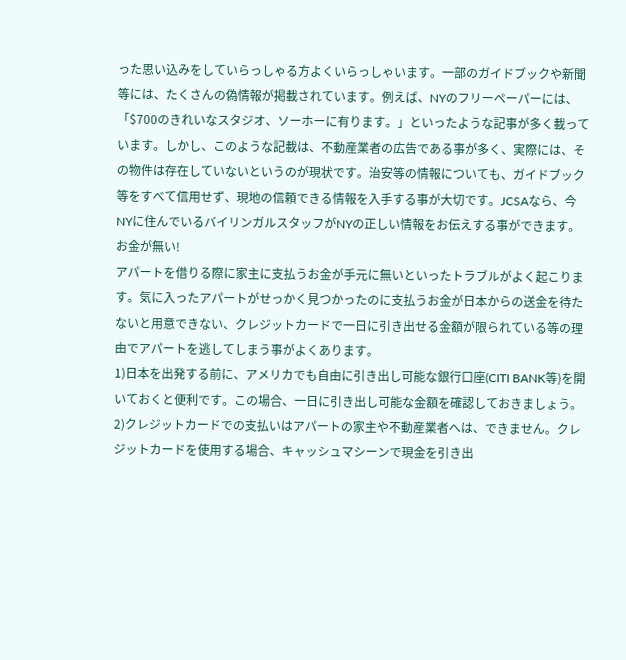った思い込みをしていらっしゃる方よくいらっしゃいます。一部のガイドブックや新聞等には、たくさんの偽情報が掲載されています。例えば、NYのフリーペーパーには、「$700のきれいなスタジオ、ソーホーに有ります。」といったような記事が多く載っています。しかし、このような記載は、不動産業者の広告である事が多く、実際には、その物件は存在していないというのが現状です。治安等の情報についても、ガイドブック等をすべて信用せず、現地の信頼できる情報を入手する事が大切です。JCSAなら、今NYに住んでいるバイリンガルスタッフがNYの正しい情報をお伝えする事ができます。
お金が無い!
アパートを借りる際に家主に支払うお金が手元に無いといったトラブルがよく起こります。気に入ったアパートがせっかく見つかったのに支払うお金が日本からの送金を待たないと用意できない、クレジットカードで一日に引き出せる金額が限られている等の理由でアパートを逃してしまう事がよくあります。
1)日本を出発する前に、アメリカでも自由に引き出し可能な銀行口座(CITI BANK等)を開いておくと便利です。この場合、一日に引き出し可能な金額を確認しておきましょう。
2)クレジットカードでの支払いはアパートの家主や不動産業者へは、できません。クレジットカードを使用する場合、キャッシュマシーンで現金を引き出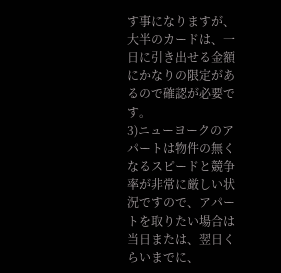す事になりますが、大半のカードは、一日に引き出せる金額にかなりの限定があるので確認が必要です。
3)ニューヨークのアパートは物件の無くなるスピードと競争率が非常に厳しい状況ですので、アパートを取りたい場合は当日または、翌日くらいまでに、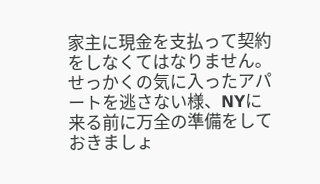家主に現金を支払って契約をしなくてはなりません。せっかくの気に入ったアパートを逃さない様、NYに来る前に万全の準備をしておきましょ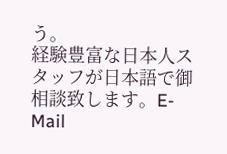う。
経験豊富な日本人スタッフが日本語で御相談致します。E-Mail